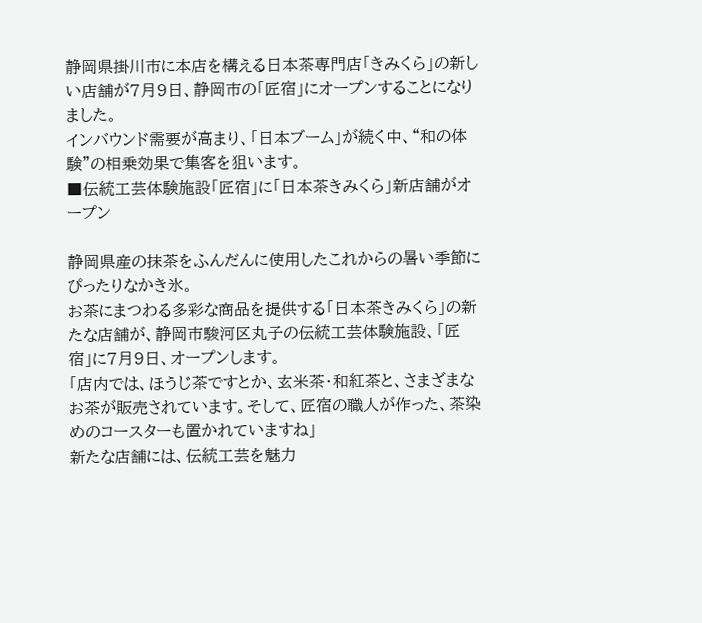静岡県掛川市に本店を構える日本茶専門店「きみくら」の新しい店舗が7月9日、静岡市の「匠宿」にオープンすることになりました。
インバウンド需要が高まり、「日本ブーム」が続く中、“和の体験”の相乗効果で集客を狙います。
■伝統工芸体験施設「匠宿」に「日本茶きみくら」新店舗がオープン

静岡県産の抹茶をふんだんに使用したこれからの暑い季節にぴったりなかき氷。
お茶にまつわる多彩な商品を提供する「日本茶きみくら」の新たな店舗が、静岡市駿河区丸子の伝統工芸体験施設、「匠宿」に7月9日、オープンします。
「店内では、ほうじ茶ですとか、玄米茶・和紅茶と、さまざまなお茶が販売されています。そして、匠宿の職人が作った、茶染めのコースターも置かれていますね」
新たな店舗には、伝統工芸を魅力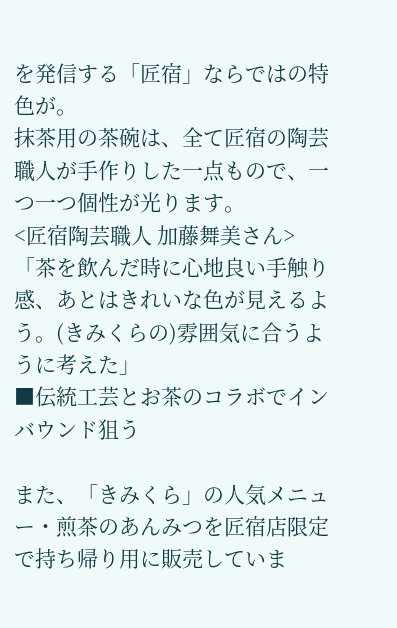を発信する「匠宿」ならではの特色が。
抹茶用の茶碗は、全て匠宿の陶芸職人が手作りした一点もので、一つ一つ個性が光ります。
<匠宿陶芸職人 加藤舞美さん>
「茶を飲んだ時に心地良い手触り感、あとはきれいな色が見えるよう。(きみくらの)雰囲気に合うように考えた」
■伝統工芸とお茶のコラボでインバウンド狙う

また、「きみくら」の人気メニュー・煎茶のあんみつを匠宿店限定で持ち帰り用に販売していま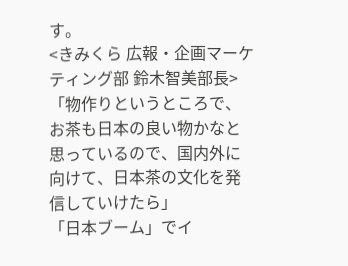す。
<きみくら 広報・企画マーケティング部 鈴木智美部長>
「物作りというところで、お茶も日本の良い物かなと思っているので、国内外に向けて、日本茶の文化を発信していけたら」
「日本ブーム」でイ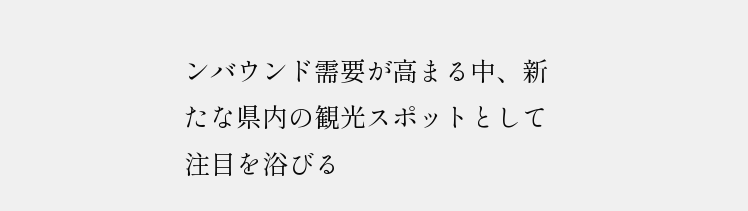ンバウンド需要が高まる中、新たな県内の観光スポットとして注目を浴びる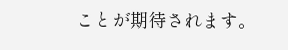ことが期待されます。